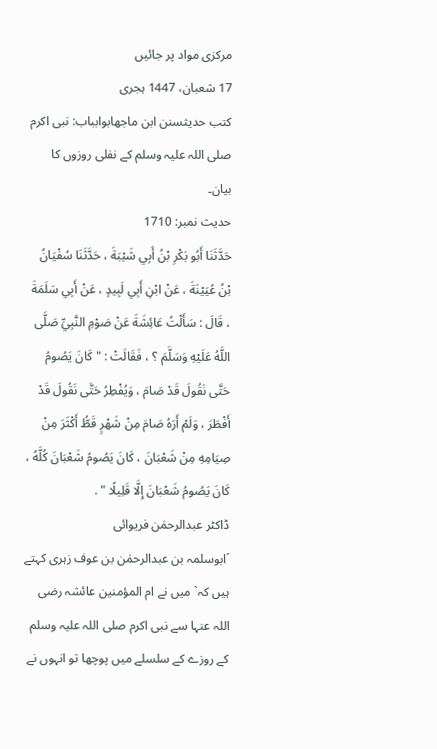مرکزی مواد پر جائیں
17 شعبان، 1447 ہجری
کتب حدیثسنن ابن ماجهابوابباب: نبی اکرم صلی اللہ علیہ وسلم کے نفلی روزوں کا بیان۔
حدیث نمبر: 1710
حَدَّثَنَا أَبُو بَكْرِ بْنُ أَبِي شَيْبَةَ ، حَدَّثَنَا سُفْيَانُ بْنُ عُيَيْنَةَ ، عَنْ ابْنِ أَبِي لَبِيدٍ ، عَنْ أَبِي سَلَمَةَ ، قَالَ : سَأَلْتُ عَائِشَةَ عَنْ صَوْمِ النَّبِيِّ صَلَّى اللَّهُ عَلَيْهِ وَسَلَّمَ ؟ ، فَقَالَتْ : " كَانَ يَصُومُ حَتَّى نَقُولَ قَدْ صَامَ ، وَيُفْطِرُ حَتَّى نَقُولَ قَدْ أَفْطَرَ ، وَلَمْ أَرَهُ صَامَ مِنْ شَهْرٍ قَطُّ أَكْثَرَ مِنْ صِيَامِهِ مِنْ شَعْبَانَ ، كَانَ يَصُومُ شَعْبَانَ كُلَّهُ ، كَانَ يَصُومُ شَعْبَانَ إِلَّا قَلِيلًا " .
ڈاکٹر عبدالرحمٰن فریوائی
´ابوسلمہ بن عبدالرحمٰن بن عوف زہری کہتے ہیں کہ` میں نے ام المؤمنین عائشہ رضی اللہ عنہا سے نبی اکرم صلی اللہ علیہ وسلم کے روزے کے سلسلے میں پوچھا تو انہوں نے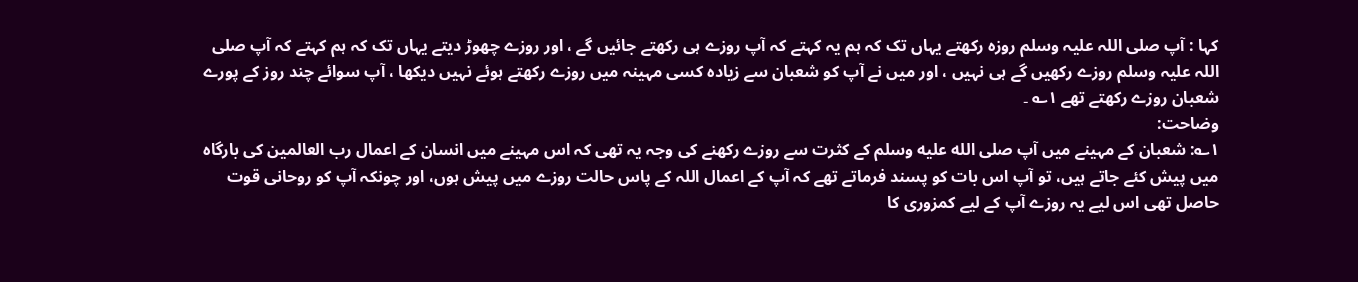کہا : آپ صلی اللہ علیہ وسلم روزہ رکھتے یہاں تک کہ ہم یہ کہتے کہ آپ روزے ہی رکھتے جائیں گے ، اور روزے چھوڑ دیتے یہاں تک کہ ہم کہتے کہ آپ صلی اللہ علیہ وسلم روزے رکھیں گے ہی نہیں ، اور میں نے آپ کو شعبان سے زیادہ کسی مہینہ میں روزے رکھتے ہوئے نہیں دیکھا ، آپ سوائے چند روز کے پورے شعبان روزے رکھتے تھے ۱؎ ۔
وضاحت:
۱؎: شعبان کے مہینے میں آپ صلى الله عليه وسلم کے کثرت سے روزے رکھنے کی وجہ یہ تھی کہ اس مہینے میں انسان کے اعمال رب العالمین کی بارگاہ میں پیش کئے جاتے ہیں، تو آپ اس بات کو پسند فرماتے تھے کہ آپ کے اعمال اللہ کے پاس حالت روزے میں پیش ہوں، اور چونکہ آپ کو روحانی قوت حاصل تھی اس لیے یہ روزے آپ کے لیے کمزوری کا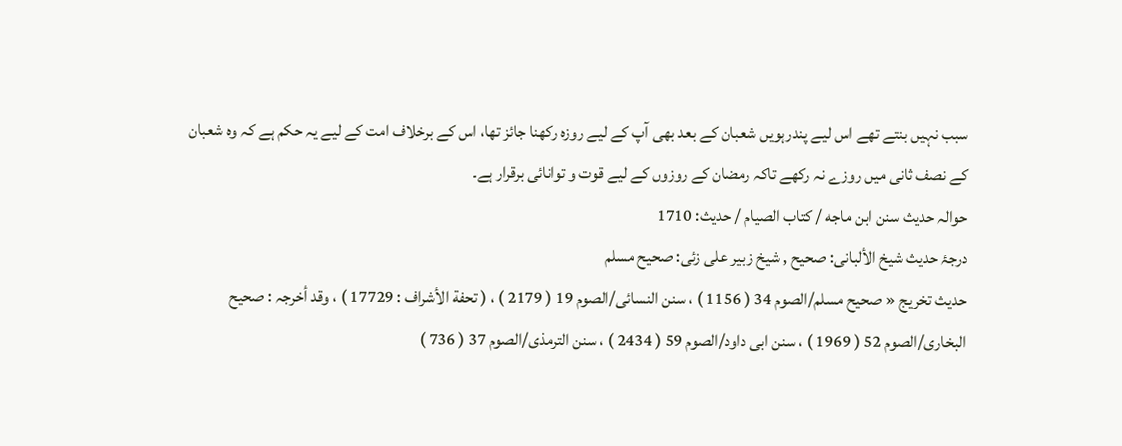سبب نہیں بنتے تھے اس لیے پندرہویں شعبان کے بعد بھی آپ کے لیے روزہ رکھنا جائز تھا، اس کے برخلاف امت کے لیے یہ حکم ہے کہ وہ شعبان کے نصف ثانی میں روزے نہ رکھے تاکہ رمضان کے روزوں کے لیے قوت و توانائی برقرار ہے۔
حوالہ حدیث سنن ابن ماجه / كتاب الصيام / حدیث: 1710
درجۂ حدیث شیخ الألبانی: صحيح , شیخ زبیر علی زئی: صحيح مسلم
حدیث تخریج « صحیح مسلم/الصوم 34 ( 1156 ) ، سنن النسائی/الصوم 19 ( 2179 ) ، ( تحفة الأشراف : 17729 ) ، وقد أخرجہ : صحیح البخاری/الصوم 52 ( 1969 ) ، سنن ابی داود/الصوم 59 ( 2434 ) ، سنن الترمذی/الصوم 37 ( 736 )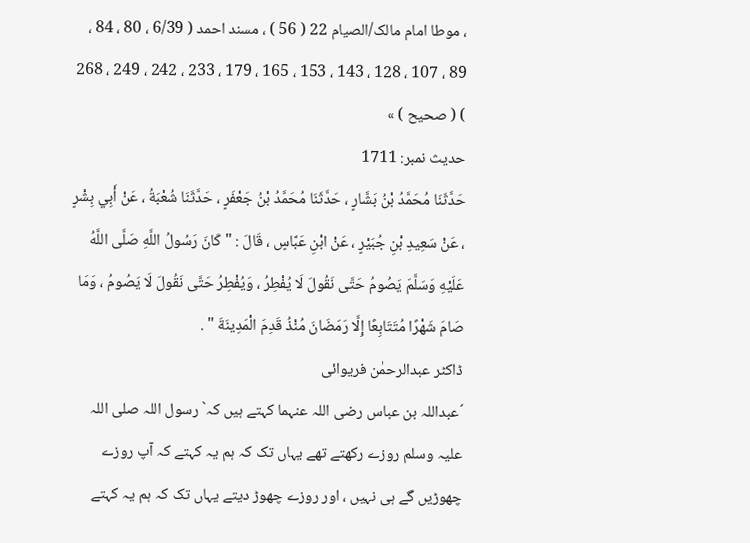، موطا امام مالک/الصیام 22 ( 56 ) ، مسند احمد ( 6/39 ، 80 ، 84 ، 89 ، 107 ، 128 ، 143 ، 153 ، 165 ، 179 ، 233 ، 242 ، 249 ، 268 ) ( صحیح ) »
حدیث نمبر: 1711
حَدَّثَنَا مُحَمَّدُ بْنُ بَشَّارٍ ، حَدَّثَنَا مُحَمَّدُ بْنُ جَعْفَرٍ ، حَدَّثَنَا شُعْبَةُ ، عَنْ أَبِي بِشْرٍ ، عَنْ سَعِيدِ بْنِ جُبَيْرٍ ، عَنْ ابْنِ عَبَّاسٍ ، قَالَ : " كَانَ رَسُولُ اللَّهِ صَلَّى اللَّهُ عَلَيْهِ وَسَلَّمَ يَصُومُ حَتَّى نَقُولَ لَا يُفْطِرُ ، وَيُفْطِرُ حَتَّى نَقُولَ لَا يَصُومُ ، وَمَا صَامَ شَهْرًا مُتَتَابِعًا إِلَّا رَمَضَانَ مُنْذُ قَدِمَ الْمَدِينَةَ " .
ڈاکٹر عبدالرحمٰن فریوائی
´عبداللہ بن عباس رضی اللہ عنہما کہتے ہیں کہ` رسول اللہ صلی اللہ علیہ وسلم روزے رکھتے تھے یہاں تک کہ ہم یہ کہتے کہ آپ روزے چھوڑیں گے ہی نہیں ، اور روزے چھوڑ دیتے یہاں تک کہ ہم یہ کہتے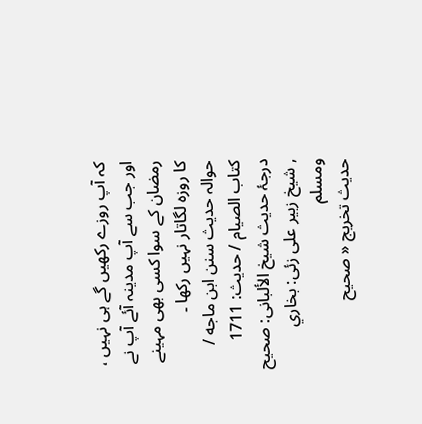کہ آپ روزے رکھیں گے ہی نہیں ، اور جب سے آپ مدینہ آئے آپ نے رمضان کے سوا کسی بھی مہینے کا روزہ لگاتار نہیں رکھا ۔
حوالہ حدیث سنن ابن ماجه / كتاب الصيام / حدیث: 1711
درجۂ حدیث شیخ الألبانی: صحيح , شیخ زبیر علی زئی: بخاري ومسلم
حدیث تخریج « صحیح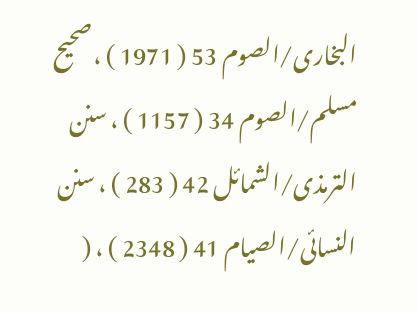البخاری/الصوم 53 ( 1971 ) ، صحیح مسلم/الصوم 34 ( 1157 ) ، سنن الترمذی/الشمائل 42 ( 283 ) ، سنن النسائی/الصیام 41 ( 2348 ) ، (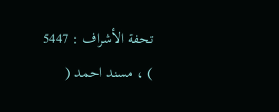تحفة الأشراف : 5447 ) ، مسند احمد (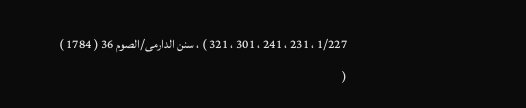1/227 ، 231 ، 241 ، 301 ، 321 ) ، سنن الدارمی/الصوم 36 ( 1784 ) (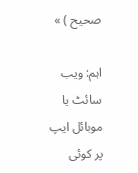صحیح ) »

اہم: ویب سائٹ یا موبائل ایپ پر کوئی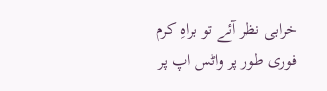خرابی نظر آئے تو براہِ کرم فوری طور پر واٹس اپ پر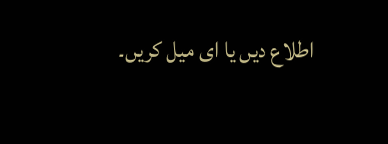اطلاع دیں یا ای میل کریں۔